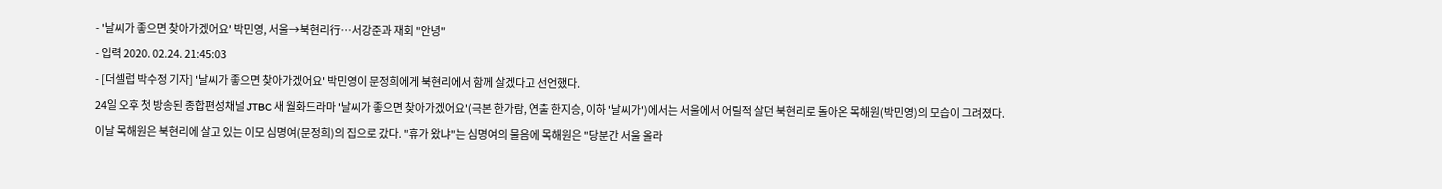- '날씨가 좋으면 찾아가겠어요' 박민영, 서울→북현리行…서강준과 재회 "안녕"
- 입력 2020. 02.24. 21:45:03
- [더셀럽 박수정 기자] '날씨가 좋으면 찾아가겠어요' 박민영이 문정희에게 북현리에서 함께 살겠다고 선언했다.
24일 오후 첫 방송된 종합편성채널 JTBC 새 월화드라마 '날씨가 좋으면 찾아가겠어요'(극본 한가람, 연출 한지승, 이하 '날씨가')에서는 서울에서 어릴적 살던 북현리로 돌아온 목해원(박민영)의 모습이 그려졌다.
이날 목해원은 북현리에 살고 있는 이모 심명여(문정희)의 집으로 갔다. "휴가 왔냐"는 심명여의 물음에 목해원은 "당분간 서울 올라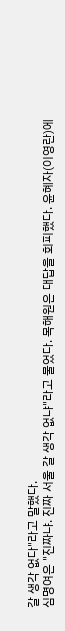갈 생각 없다"라고 말했다.
심명여은 "진짜냐. 진짜 서울 갈 생각 없냐"라고 물었다. 목해원은 대답을 회피했다. 윤혜자(이영란)에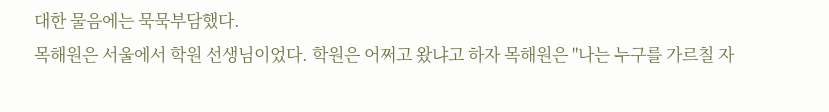대한 물음에는 묵묵부담했다.
목해원은 서울에서 학원 선생님이었다. 학원은 어쩌고 왔냐고 하자 목해원은 "나는 누구를 가르칠 자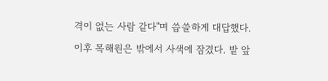격이 없는 사람 같다"며 씁쓸하게 대답했다.
이후 목해원은 밖에서 사색에 잠겼다. 밭 앞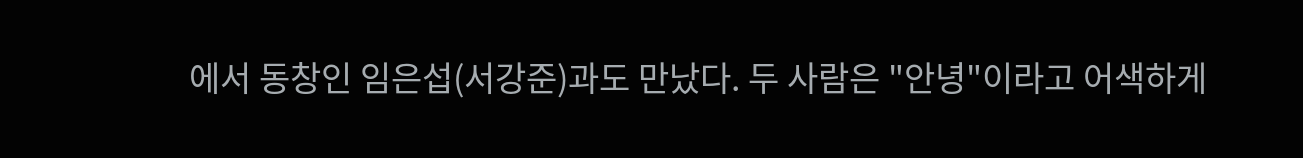에서 동창인 임은섭(서강준)과도 만났다. 두 사람은 "안녕"이라고 어색하게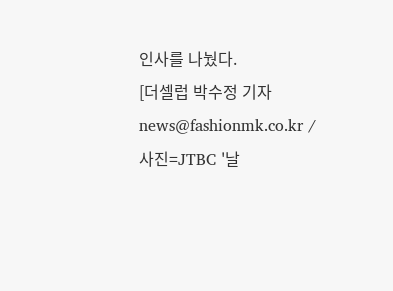인사를 나눴다.
[더셀럽 박수정 기자 news@fashionmk.co.kr / 사진=JTBC '날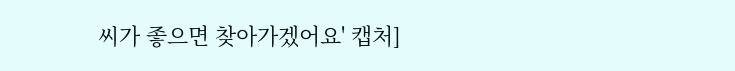씨가 좋으면 찾아가겠어요' 캡처]